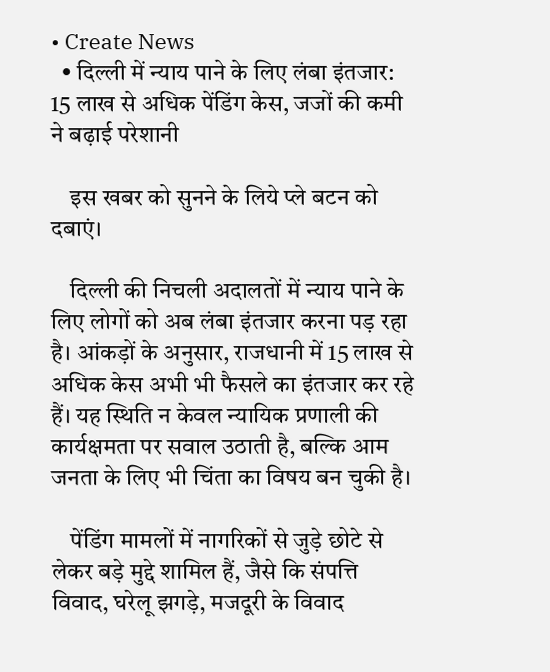• Create News
  • दिल्ली में न्याय पाने के लिए लंबा इंतजार: 15 लाख से अधिक पेंडिंग केस, जजों की कमी ने बढ़ाई परेशानी

    इस खबर को सुनने के लिये प्ले बटन को दबाएं।

    दिल्ली की निचली अदालतों में न्याय पाने के लिए लोगों को अब लंबा इंतजार करना पड़ रहा है। आंकड़ों के अनुसार, राजधानी में 15 लाख से अधिक केस अभी भी फैसले का इंतजार कर रहे हैं। यह स्थिति न केवल न्यायिक प्रणाली की कार्यक्षमता पर सवाल उठाती है, बल्कि आम जनता के लिए भी चिंता का विषय बन चुकी है।

    पेंडिंग मामलों में नागरिकों से जुड़े छोटे से लेकर बड़े मुद्दे शामिल हैं, जैसे कि संपत्ति विवाद, घरेलू झगड़े, मजदूरी के विवाद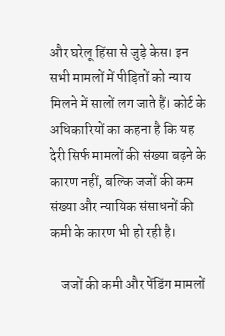और घरेलू हिंसा से जुड़े केस। इन सभी मामलों में पीड़ितों को न्याय मिलने में सालों लग जाते हैं। कोर्ट के अधिकारियों का कहना है कि यह देरी सिर्फ मामलों की संख्या बढ़ने के कारण नहीं, बल्कि जजों की कम संख्या और न्यायिक संसाधनों की कमी के कारण भी हो रही है।

    जजों की कमी और पेंडिंग मामलों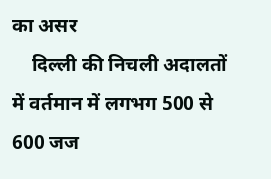का असर
    दिल्ली की निचली अदालतों में वर्तमान में लगभग 500 से 600 जज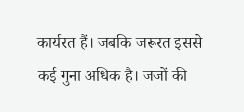कार्यरत हैं। जबकि जरूरत इससे कई गुना अधिक है। जजों की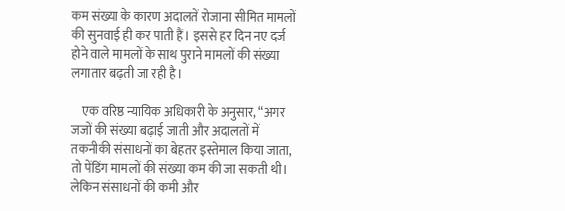कम संख्या के कारण अदालतें रोजाना सीमित मामलों की सुनवाई ही कर पाती हैं। इससे हर दिन नए दर्ज होने वाले मामलों के साथ पुराने मामलों की संख्या लगातार बढ़ती जा रही है।

    एक वरिष्ठ न्यायिक अधिकारी के अनुसार, “अगर जजों की संख्या बढ़ाई जाती और अदालतों में तकनीकी संसाधनों का बेहतर इस्तेमाल किया जाता, तो पेंडिंग मामलों की संख्या कम की जा सकती थी। लेकिन संसाधनों की कमी और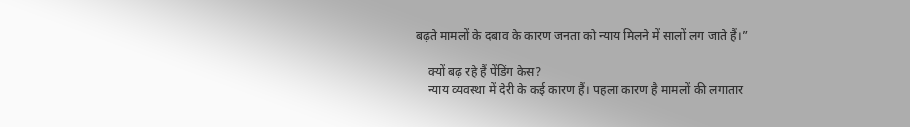बढ़ते मामलों के दबाव के कारण जनता को न्याय मिलने में सालों लग जाते हैं।”

    क्यों बढ़ रहे हैं पेंडिंग केस?
    न्याय व्यवस्था में देरी के कई कारण हैं। पहला कारण है मामलों की लगातार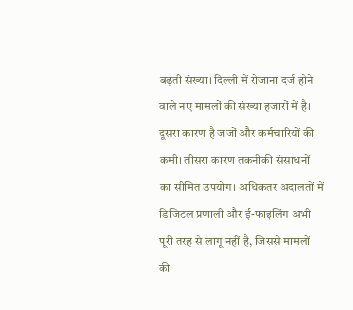बढ़ती संख्या। दिल्ली में रोजाना दर्ज होने वाले नए मामलों की संख्या हजारों में है। दूसरा कारण है जजों और कर्मचारियों की कमी। तीसरा कारण तकनीकी संसाधनों का सीमित उपयोग। अधिकतर अदालतों में डिजिटल प्रणाली और ई-फाइलिंग अभी पूरी तरह से लागू नहीं है, जिससे मामलों की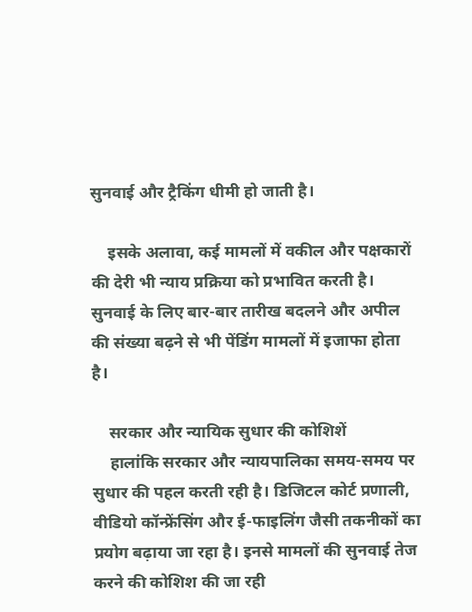सुनवाई और ट्रैकिंग धीमी हो जाती है।

    इसके अलावा, कई मामलों में वकील और पक्षकारों की देरी भी न्याय प्रक्रिया को प्रभावित करती है। सुनवाई के लिए बार-बार तारीख बदलने और अपील की संख्या बढ़ने से भी पेंडिंग मामलों में इजाफा होता है।

    सरकार और न्यायिक सुधार की कोशिशें
    हालांकि सरकार और न्यायपालिका समय-समय पर सुधार की पहल करती रही है। डिजिटल कोर्ट प्रणाली, वीडियो कॉन्फ्रेंसिंग और ई-फाइलिंग जैसी तकनीकों का प्रयोग बढ़ाया जा रहा है। इनसे मामलों की सुनवाई तेज करने की कोशिश की जा रही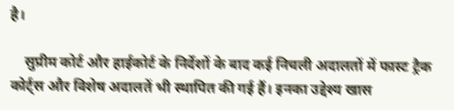है।

    सुप्रीम कोर्ट और हाईकोर्ट के निर्देशों के बाद कई निचली अदालतों में फास्ट ट्रैक कोर्ट्स और विशेष अदालतें भी स्थापित की गई हैं। इनका उद्देश्य खास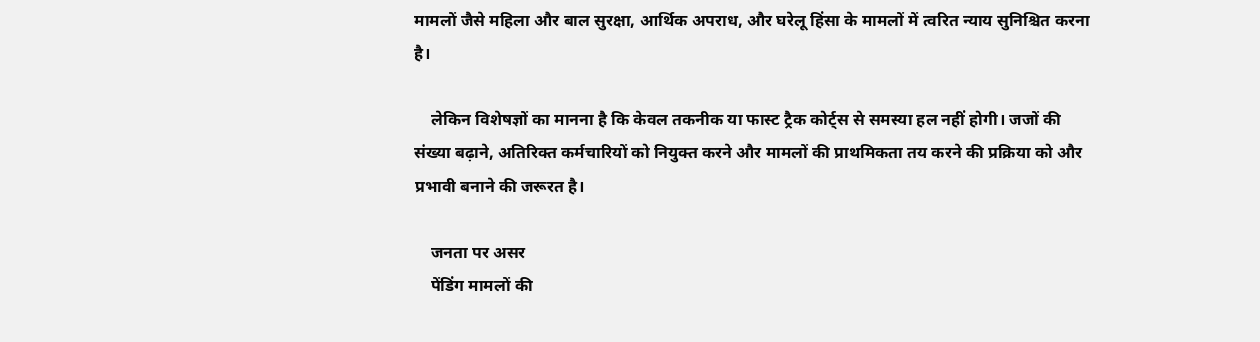मामलों जैसे महिला और बाल सुरक्षा, आर्थिक अपराध, और घरेलू हिंसा के मामलों में त्वरित न्याय सुनिश्चित करना है।

    लेकिन विशेषज्ञों का मानना है कि केवल तकनीक या फास्ट ट्रैक कोर्ट्स से समस्या हल नहीं होगी। जजों की संख्या बढ़ाने, अतिरिक्त कर्मचारियों को नियुक्त करने और मामलों की प्राथमिकता तय करने की प्रक्रिया को और प्रभावी बनाने की जरूरत है।

    जनता पर असर
    पेंडिंग मामलों की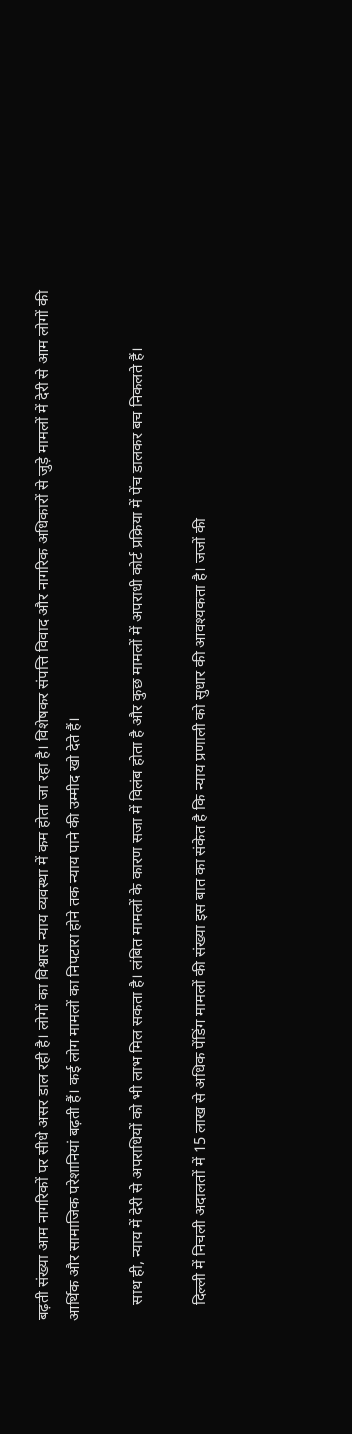बढ़ती संख्या आम नागरिकों पर सीधे असर डाल रही है। लोगों का विश्वास न्याय व्यवस्था में कम होता जा रहा है। विशेषकर संपत्ति विवाद और नागरिक अधिकारों से जुड़े मामलों में देरी से आम लोगों की आर्थिक और सामाजिक परेशानियां बढ़ती हैं। कई लोग मामलों का निपटारा होने तक न्याय पाने की उम्मीद खो देते हैं।

    साथ ही, न्याय में देरी से अपराधियों को भी लाभ मिल सकता है। लंबित मामलों के कारण सजा में विलंब होता है और कुछ मामलों में अपराधी कोर्ट प्रक्रिया में पेंच डालकर बच निकलते हैं।

    दिल्ली में निचली अदालतों में 15 लाख से अधिक पेंडिंग मामलों की संख्या इस बात का संकेत है कि न्याय प्रणाली को सुधार की आवश्यकता है। जजों की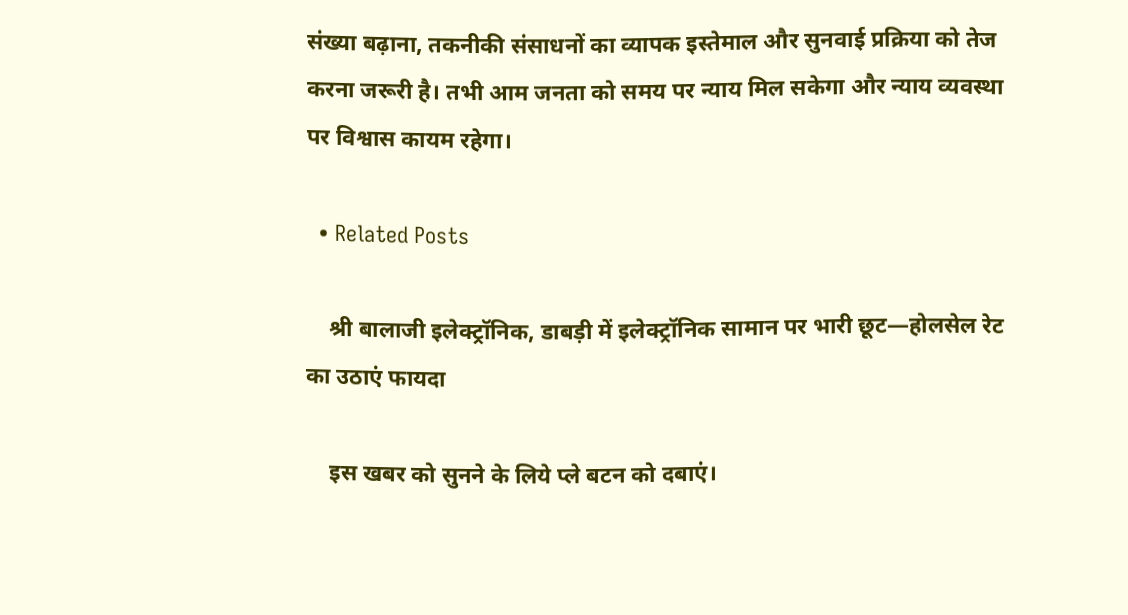संख्या बढ़ाना, तकनीकी संसाधनों का व्यापक इस्तेमाल और सुनवाई प्रक्रिया को तेज करना जरूरी है। तभी आम जनता को समय पर न्याय मिल सकेगा और न्याय व्यवस्था पर विश्वास कायम रहेगा।

  • Related Posts

    श्री बालाजी इलेक्ट्रॉनिक, डाबड़ी में इलेक्ट्रॉनिक सामान पर भारी छूट—होलसेल रेट का उठाएं फायदा

    इस खबर को सुनने के लिये प्ले बटन को दबाएं।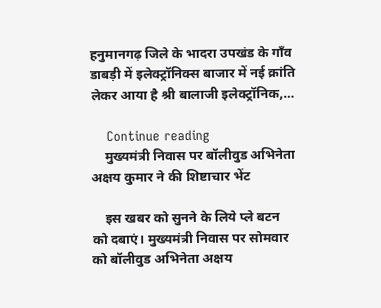हनुमानगढ़ जिले के भादरा उपखंड के गाँव डाबड़ी में इलेक्ट्रॉनिक्स बाजार में नई क्रांति लेकर आया है श्री बालाजी इलेक्ट्रॉनिक,…

    Continue reading
    मुख्यमंत्री निवास पर बॉलीवुड अभिनेता अक्षय कुमार ने की शिष्टाचार भेंट

    इस खबर को सुनने के लिये प्ले बटन को दबाएं। मुख्यमंत्री निवास पर सोमवार को बॉलीवुड अभिनेता अक्षय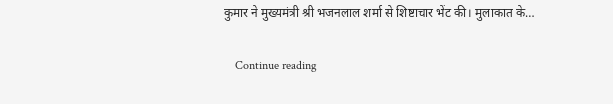कुमार ने मुख्यमंत्री श्री भजनलाल शर्मा से शिष्टाचार भेंट की। मुलाकात के…

    Continue reading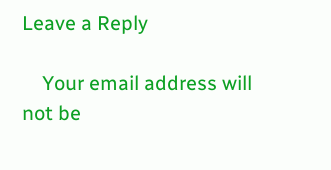Leave a Reply

    Your email address will not be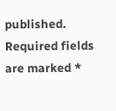published. Required fields are marked *